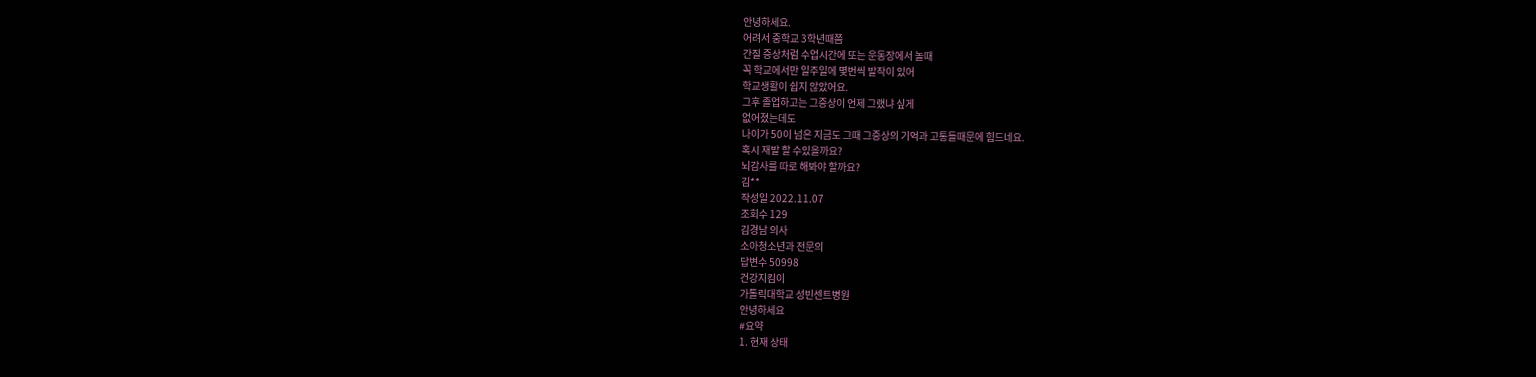안녕하세요.
어려서 중학교 3학년때쯤
간질 증상처럼 수업시간에 또는 운동장에서 놀때
꼭 학교에서만 일주일에 몇번씩 발작이 있어
학교생활이 쉽지 않았어요.
그후 졸업하고는 그증상이 언제 그랬냐 싶게
없어졌는데도
나이가 50이 넘은 지금도 그때 그증상의 기억과 고통들때문에 힘드네요.
혹시 재발 할 수있을까요?
뇌감사를 따로 해봐야 할까요?
김**
작성일 2022.11.07
조회수 129
김경남 의사
소아청소년과 전문의
답변수 50998
건강지킴이
가톨릭대학교 성빈센트병원
안녕하세요
#요약
1. 현재 상태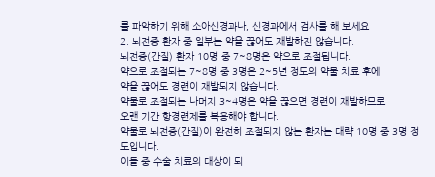를 파악하기 위해 소아신경과나, 신경과에서 검사를 해 보세요
2. 뇌전증 환자 중 일부는 약을 끊어도 재발하진 않습니다.
뇌전증(간질) 환자 10명 중 7~8명은 약으로 조절됩니다.
약으로 조절되는 7~8명 중 3명은 2~5년 정도의 약물 치료 후에
약을 끊어도 경련이 재발되지 않습니다.
약물로 조절되는 나머지 3~4명은 약을 끊으면 경련이 재발하므로
오랜 기간 항경련제를 복용해야 합니다.
약물로 뇌전증(간질)이 완전히 조절되지 않는 환자는 대략 10명 중 3명 정도입니다.
이들 중 수술 치료의 대상이 되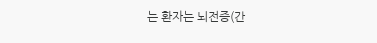는 환자는 뇌전증(간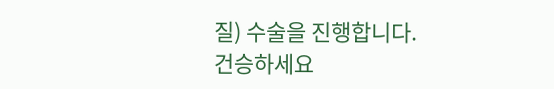질) 수술을 진행합니다.
건승하세요